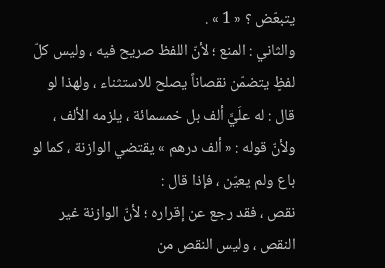يتبعّض ؟ « 1 » .
والثاني : المنع ؛ لأنّ اللفظ صريح فيه ، وليس كلّ لفظٍ يتضمّن نقصاناً يصلح للاستثناء ، ولهذا لو قال : له علَيَّ ألف بل خمسمائة ، يلزمه الألف ، ولأنّ قوله : « ألف درهم » يقتضي الوازنة ، كما لو باع ولم يعيّن ، فإذا قال :
نقص ، فقد رجع عن إقراره ؛ لأنّ الوازنة غير النقص ، وليس النقص من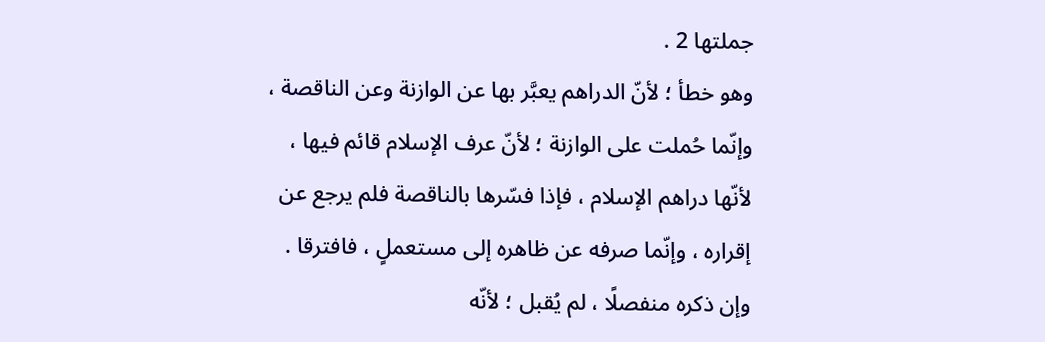جملتها 2 .
وهو خطأ ؛ لأنّ الدراهم يعبَّر بها عن الوازنة وعن الناقصة ، وإنّما حُملت على الوازنة ؛ لأنّ عرف الإسلام قائم فيها ، لأنّها دراهم الإسلام ، فإذا فسّرها بالناقصة فلم يرجع عن إقراره ، وإنّما صرفه عن ظاهره إلى مستعملٍ ، فافترقا .
وإن ذكره منفصلًا ، لم يُقبل ؛ لأنّه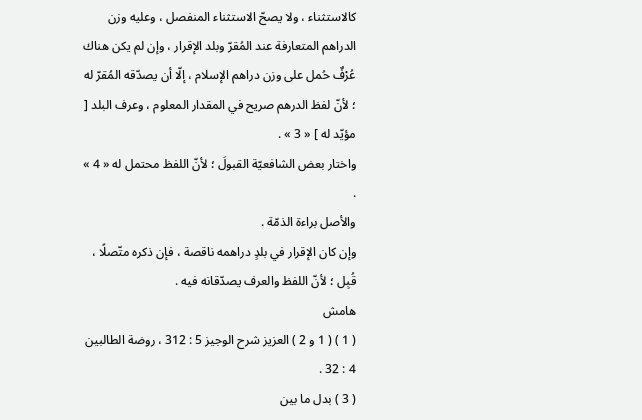كالاستثناء ، ولا يصحّ الاستثناء المنفصل ، وعليه وزن الدراهم المتعارفة عند المُقرّ وبلد الإقرار ، وإن لم يكن هناك عُرْفٌ حُمل على وزن دراهم الإسلام ، إلّا أن يصدّقه المُقرّ له ؛ لأنّ لفظ الدرهم صريح في المقدار المعلوم ، وعرف البلد [ مؤيّد له ] « 3 » .
واختار بعض الشافعيّة القبولَ ؛ لأنّ اللفظ محتمل له « 4 » .
والأصل براءة الذمّة .
وإن كان الإقرار في بلدٍ دراهمه ناقصة ، فإن ذكره متّصلًا ، قُبِل ؛ لأنّ اللفظ والعرف يصدّقانه فيه .
هامش
( 1 ) ( 1 و 2 ) العزيز شرح الوجيز 5 : 312 ، روضة الطالبين 4 : 32 .
( 3 ) بدل ما بين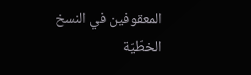المعقوفين في النسخ الخطّيّة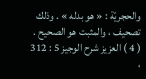والحجريّة : « هو بدله » . وذلك تصحيف ، والمثبت هو الصحيح .
( 4 ) العزيز شرح الوجيز 5 : 312 ،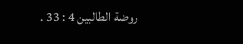روضة الطالبين 4 : 33 .